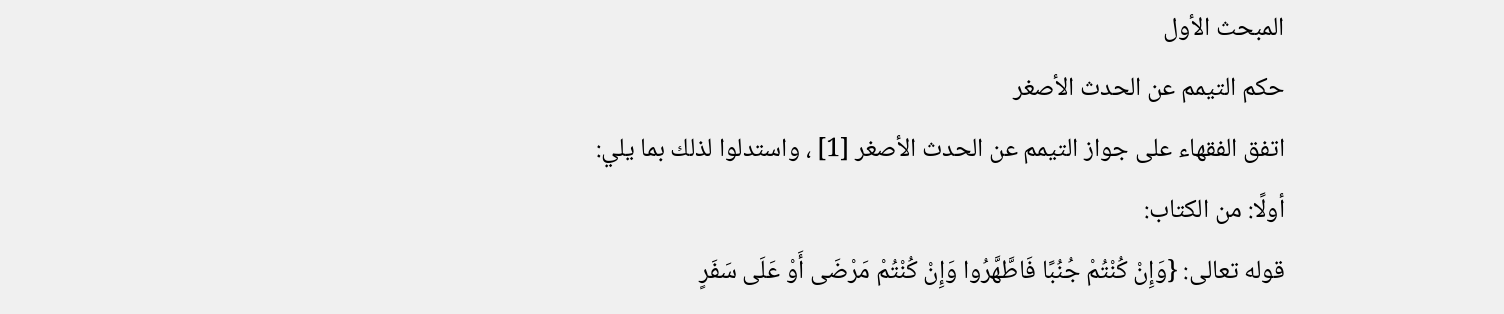المبحث الأول
حكم التيمم عن الحدث الأصغر
اتفق الفقهاء على جواز التيمم عن الحدث الأصغر [1] ، واستدلوا لذلك بما يلي:
أولًا: من الكتاب:
قوله تعالى: {وَإِنْ كُنْتُمْ جُنُبًا فَاطَّهَّرُوا وَإِنْ كُنْتُمْ مَرْضَى أَوْ عَلَى سَفَرٍ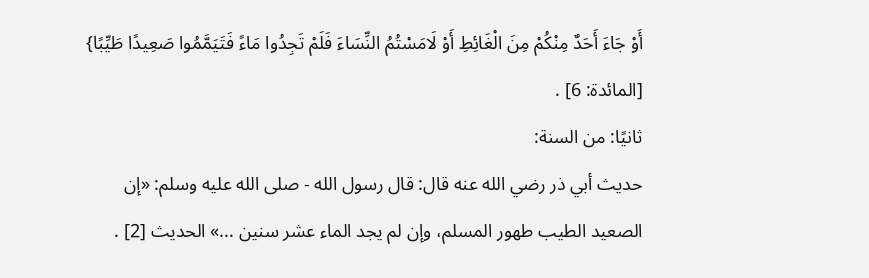أَوْ جَاءَ أَحَدٌ مِنْكُمْ مِنَ الْغَائِطِ أَوْ لَامَسْتُمُ النِّسَاءَ فَلَمْ تَجِدُوا مَاءً فَتَيَمَّمُوا صَعِيدًا طَيِّبًا} [المائدة: 6] .
ثانيًا: من السنة:
حديث أبي ذر رضي الله عنه قال: قال رسول الله - صلى الله عليه وسلم: «إن الصعيد الطيب طهور المسلم، وإن لم يجد الماء عشر سنين ...» الحديث [2] .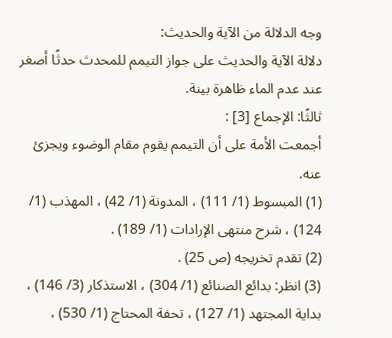وجه الدلالة من الآية والحديث:
دلالة الآية والحديث على جواز التيمم للمحدث حدثًا أصغر عند عدم الماء ظاهرة بينة.
ثالثًا: الإجماع [3] :
أجمعت الأمة على أن التيمم يقوم مقام الوضوء ويجزئ عنه.
(1) المبسوط (1/ 111) ، المدونة (1/ 42) ، المهذب (1/ 124) ، شرح منتهى الإرادات (1/ 189) .
(2) تقدم تخريجه (ص 25) .
(3) انظر: بدائع الصنائع (1/ 304) ، الاستذكار (3/ 146) ، بداية المجتهد (1/ 127) ، تحفة المحتاج (1/ 530) ،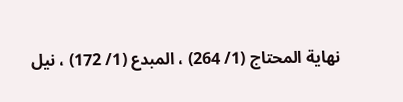نهاية المحتاج (1/ 264) ، المبدع (1/ 172) ، نيل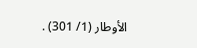الأوطار (1/ 301) .